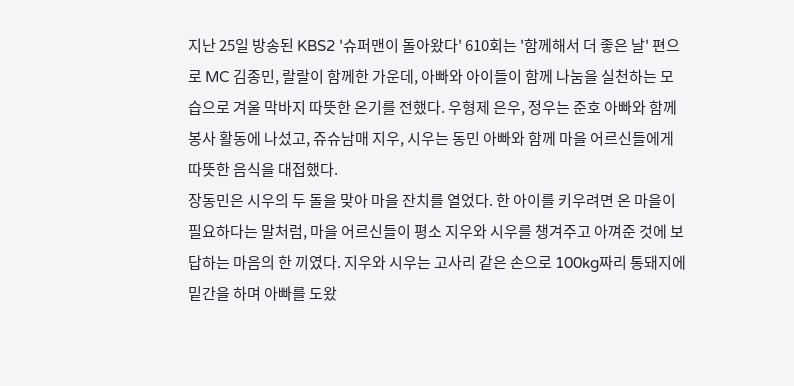지난 25일 방송된 KBS2 '슈퍼맨이 돌아왔다' 610회는 '함께해서 더 좋은 날' 편으로 MC 김종민, 랄랄이 함께한 가운데, 아빠와 아이들이 함께 나눔을 실천하는 모습으로 겨울 막바지 따뜻한 온기를 전했다. 우형제 은우, 정우는 준호 아빠와 함께 봉사 활동에 나섰고, 쥬슈남매 지우, 시우는 동민 아빠와 함께 마을 어르신들에게 따뜻한 음식을 대접했다.
장동민은 시우의 두 돌을 맞아 마을 잔치를 열었다. 한 아이를 키우려면 온 마을이 필요하다는 말처럼, 마을 어르신들이 평소 지우와 시우를 챙겨주고 아껴준 것에 보답하는 마음의 한 끼였다. 지우와 시우는 고사리 같은 손으로 100kg짜리 통돼지에 밑간을 하며 아빠를 도왔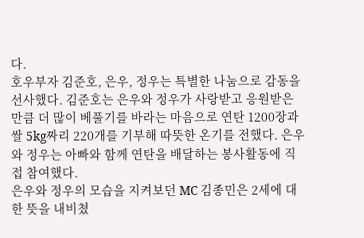다.
호우부자 김준호, 은우, 정우는 특별한 나눔으로 감동을 선사했다. 김준호는 은우와 정우가 사랑받고 응원받은 만큼 더 많이 베풀기를 바라는 마음으로 연탄 1200장과 쌀 5kg짜리 220개를 기부해 따뜻한 온기를 전했다. 은우와 정우는 아빠와 함께 연탄을 배달하는 봉사활동에 직접 참여했다.
은우와 정우의 모습을 지켜보던 MC 김종민은 2세에 대한 뜻을 내비쳤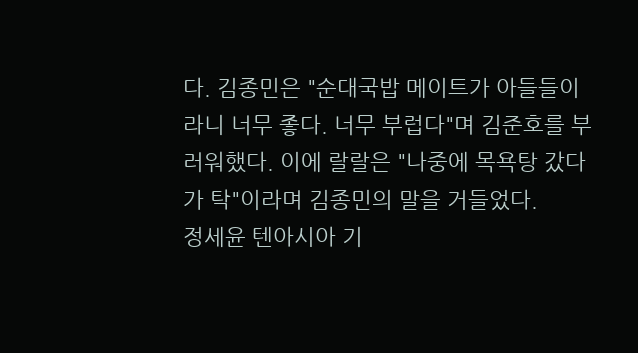다. 김종민은 "순대국밥 메이트가 아들들이라니 너무 좋다. 너무 부럽다"며 김준호를 부러워했다. 이에 랄랄은 "나중에 목욕탕 갔다가 탁"이라며 김종민의 말을 거들었다.
정세윤 텐아시아 기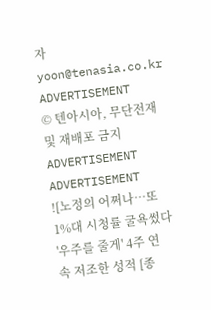자 yoon@tenasia.co.kr
ADVERTISEMENT
© 텐아시아, 무단전재 및 재배포 금지
ADVERTISEMENT
ADVERTISEMENT
![노정의 어쩌나…또 1%대 시청률 굴욕썼다 '우주를 줄게' 4주 연속 저조한 성적 [종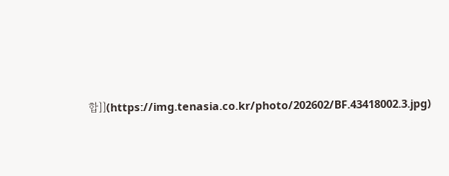합]](https://img.tenasia.co.kr/photo/202602/BF.43418002.3.jpg)